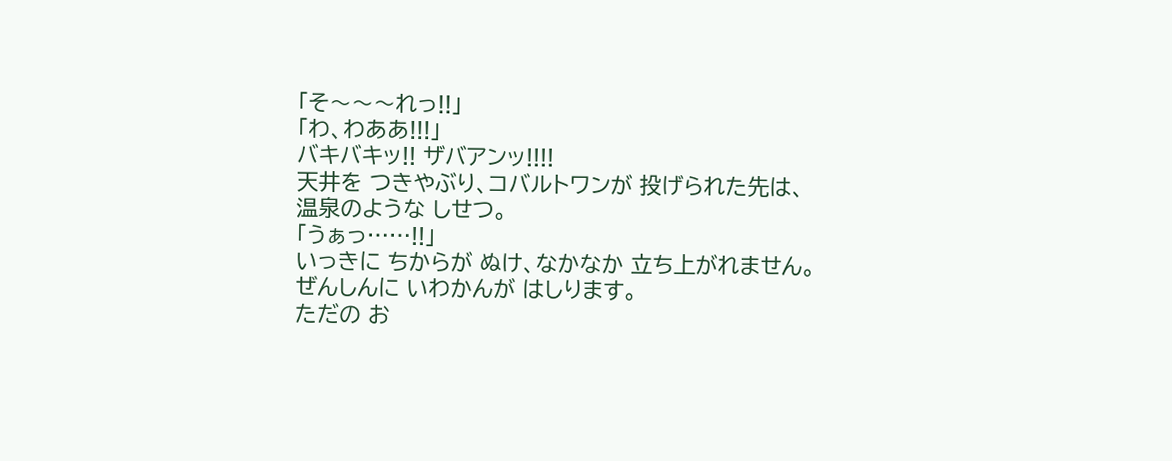「そ〜〜〜れっ!!」
「わ、わああ!!!」
バキバキッ!! ザバアンッ!!!!
天井を つきやぶり、コバルトワンが 投げられた先は、
温泉のような しせつ。
「うぁっ……!!」
いっきに ちからが ぬけ、なかなか 立ち上がれません。
ぜんしんに いわかんが はしります。
ただの お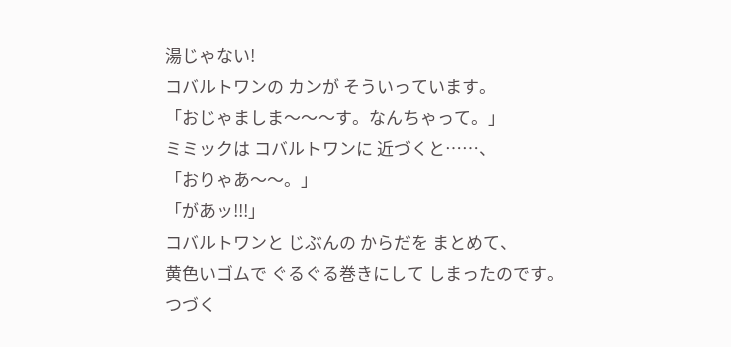湯じゃない!
コバルトワンの カンが そういっています。
「おじゃましま〜〜〜す。なんちゃって。」
ミミックは コバルトワンに 近づくと……、
「おりゃあ〜〜。」
「があッ!!!」
コバルトワンと じぶんの からだを まとめて、
黄色いゴムで ぐるぐる巻きにして しまったのです。
つづく